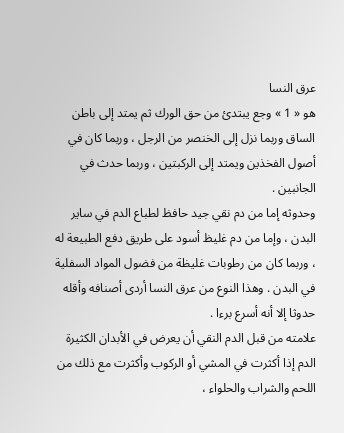عرق النسا
هو « 1 » وجع يبتدئ من حق الورك ثم يمتد إلى باطن الساق وربما نزل إلى الخنصر من الرجل ، وربما كان في أصول الفخذين ويمتد إلى الركبتين ، وربما حدث في الجانبين .
وحدوثه إما من دم نقي جيد حافظ لطباع الدم في ساير البدن ، وإما من دم غليظ أسود على طريق دفع الطبيعة له ، وربما كان من رطوبات غليظة من فضول المواد السفلية في البدن . وهذا النوع من عرق النسا أردى أصنافه وأقله حدوثا إلا أنه أسرع برءا .
علامته من قبل الدم النقي أن يعرض في الأبدان الكثيرة الدم إذا أكثرت في المشي أو الركوب وأكثرت مع ذلك من اللحم والشراب والحلواء ،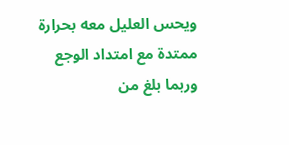ويحس العليل معه بحرارة ممتدة مع امتداد الوجع وربما بلغ من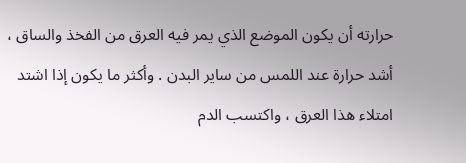حرارته أن يكون الموضع الذي يمر فيه العرق من الفخذ والساق ، أشد حرارة عند اللمس من ساير البدن . وأكثر ما يكون إذا اشتد امتلاء هذا العرق ، واكتسب الدم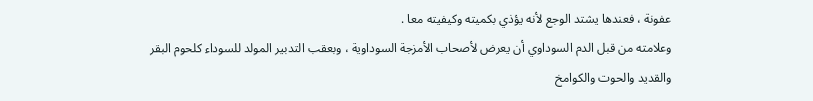عفونة ، فعندها يشتد الوجع لأنه يؤذي بكميته وكيفيته معا .
وعلامته من قبل الدم السوداوي أن يعرض لأصحاب الأمزجة السوداوية ، وبعقب التدبير المولد للسوداء كلحوم البقر والقديد والحوت والكوامخ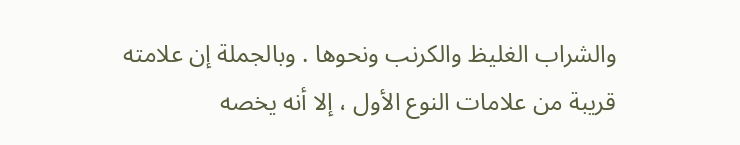والشراب الغليظ والكرنب ونحوها . وبالجملة إن علامته قريبة من علامات النوع الأول ، إلا أنه يخصه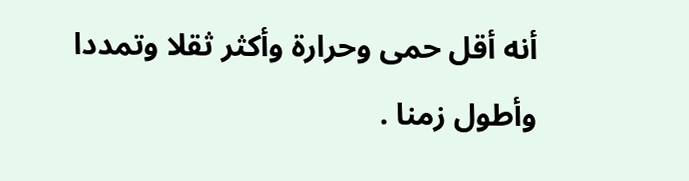أنه أقل حمى وحرارة وأكثر ثقلا وتمددا وأطول زمنا .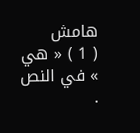هامش
( 1 ) « هي » في النص .